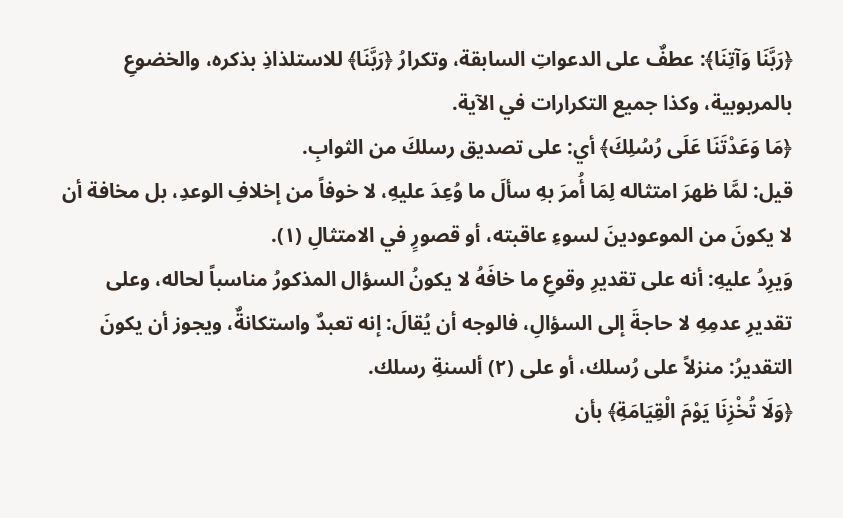﴿رَبَّنَا وَآتِنَا﴾: عطفٌ على الدعواتِ السابقة، وتكرارُ ﴿رَبَّنَا﴾ للاستلذاذِ بذكره، والخضوعِ بالمربوبية، وكذا جميع التكرارات في الآية.
﴿مَا وَعَدْتَنَا عَلَى رُسُلِكَ﴾ أي: على تصديق رسلكَ من الثوابِ.
قيل: لمَّا ظهرَ امتثاله لِمَا أُمرَ بهِ سألَ ما وُعِدَ عليهِ، لا خوفاً من إخلافِ الوعدِ، بل مخافة أن لا يكونَ من الموعودينَ لسوءِ عاقبته، أو قصورٍ في الامتثالِ (١).
وَيرِدُ عليهِ: أنه على تقديرِ وقوعِ ما خافَهُ لا يكونُ السؤال المذكورُ مناسباً لحاله، وعلى تقديرِ عدمِهِ لا حاجةَ إلى السؤالِ، فالوجه أن يُقالَ: إنه تعبدٌ واستكانةٌ، ويجوز أن يكونَ التقديرُ: منزلاً على رُسلك، أو على (٢) ألسنةِ رسلك.
﴿وَلَا تُخْزِنَا يَوْمَ الْقِيَامَةِ﴾ بأن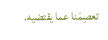تعصِمَنا عما يقتضيه.